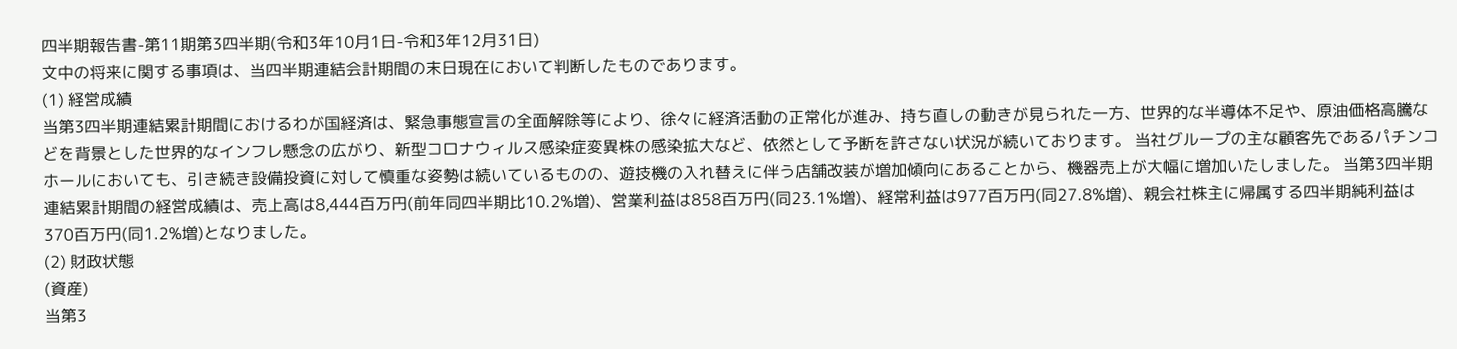四半期報告書-第11期第3四半期(令和3年10月1日-令和3年12月31日)
文中の将来に関する事項は、当四半期連結会計期間の末日現在において判断したものであります。
(1) 経営成績
当第3四半期連結累計期間におけるわが国経済は、緊急事態宣言の全面解除等により、徐々に経済活動の正常化が進み、持ち直しの動きが見られた一方、世界的な半導体不足や、原油価格高騰などを背景とした世界的なインフレ懸念の広がり、新型コロナウィルス感染症変異株の感染拡大など、依然として予断を許さない状況が続いております。 当社グループの主な顧客先であるパチンコホールにおいても、引き続き設備投資に対して慎重な姿勢は続いているものの、遊技機の入れ替えに伴う店舗改装が増加傾向にあることから、機器売上が大幅に増加いたしました。 当第3四半期連結累計期間の経営成績は、売上高は8,444百万円(前年同四半期比10.2%増)、営業利益は858百万円(同23.1%増)、経常利益は977百万円(同27.8%増)、親会社株主に帰属する四半期純利益は370百万円(同1.2%増)となりました。
(2) 財政状態
(資産)
当第3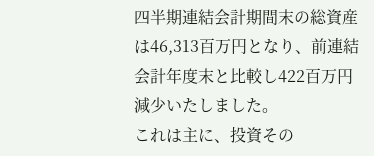四半期連結会計期間末の総資産は46,313百万円となり、前連結会計年度末と比較し422百万円減少いたしました。
これは主に、投資その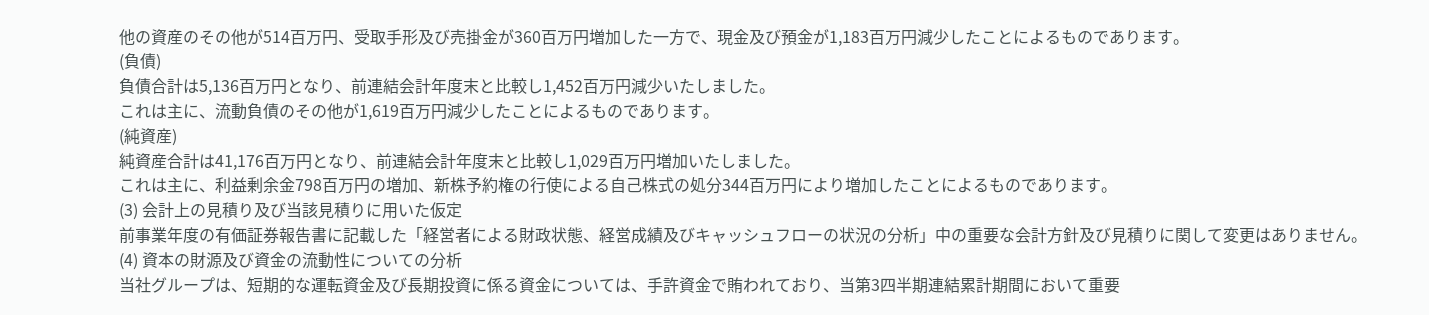他の資産のその他が514百万円、受取手形及び売掛金が360百万円増加した一方で、現金及び預金が1,183百万円減少したことによるものであります。
(負債)
負債合計は5,136百万円となり、前連結会計年度末と比較し1,452百万円減少いたしました。
これは主に、流動負債のその他が1,619百万円減少したことによるものであります。
(純資産)
純資産合計は41,176百万円となり、前連結会計年度末と比較し1,029百万円増加いたしました。
これは主に、利益剰余金798百万円の増加、新株予約権の行使による自己株式の処分344百万円により増加したことによるものであります。
(3) 会計上の見積り及び当該見積りに用いた仮定
前事業年度の有価証券報告書に記載した「経営者による財政状態、経営成績及びキャッシュフローの状況の分析」中の重要な会計方針及び見積りに関して変更はありません。
(4) 資本の財源及び資金の流動性についての分析
当社グループは、短期的な運転資金及び長期投資に係る資金については、手許資金で賄われており、当第3四半期連結累計期間において重要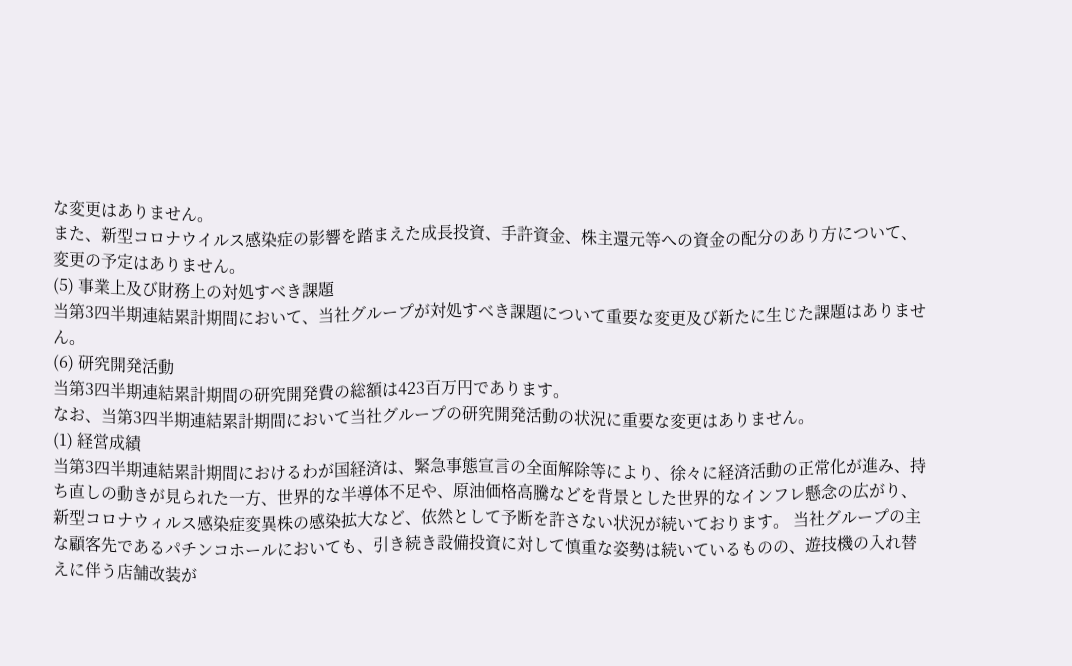な変更はありません。
また、新型コロナウイルス感染症の影響を踏まえた成長投資、手許資金、株主還元等への資金の配分のあり方について、変更の予定はありません。
(5) 事業上及び財務上の対処すべき課題
当第3四半期連結累計期間において、当社グループが対処すべき課題について重要な変更及び新たに生じた課題はありません。
(6) 研究開発活動
当第3四半期連結累計期間の研究開発費の総額は423百万円であります。
なお、当第3四半期連結累計期間において当社グループの研究開発活動の状況に重要な変更はありません。
(1) 経営成績
当第3四半期連結累計期間におけるわが国経済は、緊急事態宣言の全面解除等により、徐々に経済活動の正常化が進み、持ち直しの動きが見られた一方、世界的な半導体不足や、原油価格高騰などを背景とした世界的なインフレ懸念の広がり、新型コロナウィルス感染症変異株の感染拡大など、依然として予断を許さない状況が続いております。 当社グループの主な顧客先であるパチンコホールにおいても、引き続き設備投資に対して慎重な姿勢は続いているものの、遊技機の入れ替えに伴う店舗改装が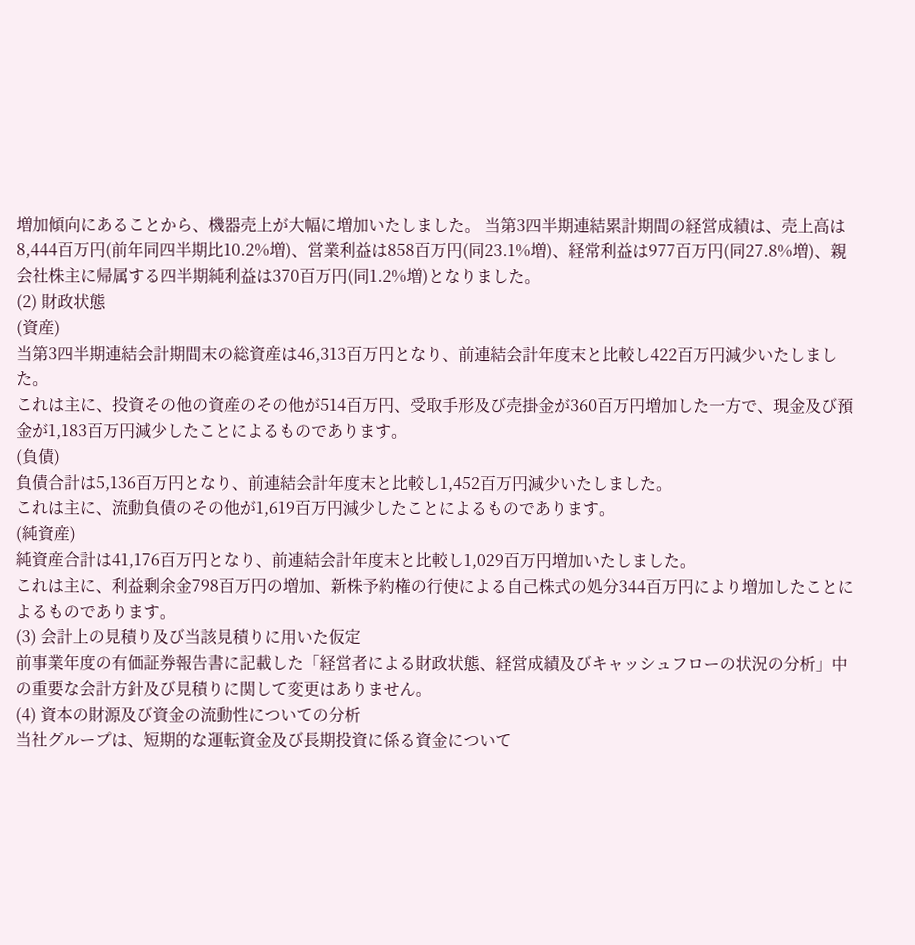増加傾向にあることから、機器売上が大幅に増加いたしました。 当第3四半期連結累計期間の経営成績は、売上高は8,444百万円(前年同四半期比10.2%増)、営業利益は858百万円(同23.1%増)、経常利益は977百万円(同27.8%増)、親会社株主に帰属する四半期純利益は370百万円(同1.2%増)となりました。
(2) 財政状態
(資産)
当第3四半期連結会計期間末の総資産は46,313百万円となり、前連結会計年度末と比較し422百万円減少いたしました。
これは主に、投資その他の資産のその他が514百万円、受取手形及び売掛金が360百万円増加した一方で、現金及び預金が1,183百万円減少したことによるものであります。
(負債)
負債合計は5,136百万円となり、前連結会計年度末と比較し1,452百万円減少いたしました。
これは主に、流動負債のその他が1,619百万円減少したことによるものであります。
(純資産)
純資産合計は41,176百万円となり、前連結会計年度末と比較し1,029百万円増加いたしました。
これは主に、利益剰余金798百万円の増加、新株予約権の行使による自己株式の処分344百万円により増加したことによるものであります。
(3) 会計上の見積り及び当該見積りに用いた仮定
前事業年度の有価証券報告書に記載した「経営者による財政状態、経営成績及びキャッシュフローの状況の分析」中の重要な会計方針及び見積りに関して変更はありません。
(4) 資本の財源及び資金の流動性についての分析
当社グループは、短期的な運転資金及び長期投資に係る資金について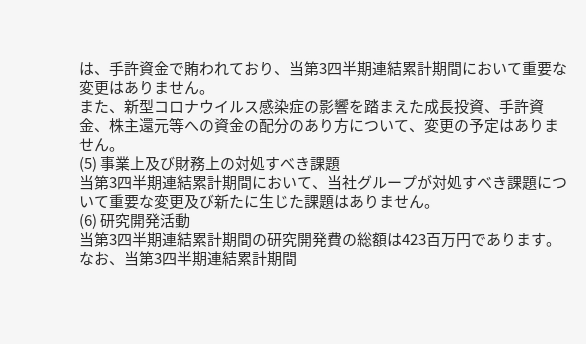は、手許資金で賄われており、当第3四半期連結累計期間において重要な変更はありません。
また、新型コロナウイルス感染症の影響を踏まえた成長投資、手許資金、株主還元等への資金の配分のあり方について、変更の予定はありません。
(5) 事業上及び財務上の対処すべき課題
当第3四半期連結累計期間において、当社グループが対処すべき課題について重要な変更及び新たに生じた課題はありません。
(6) 研究開発活動
当第3四半期連結累計期間の研究開発費の総額は423百万円であります。
なお、当第3四半期連結累計期間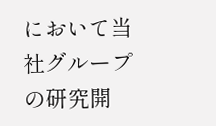において当社グループの研究開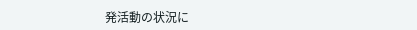発活動の状況に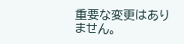重要な変更はありません。